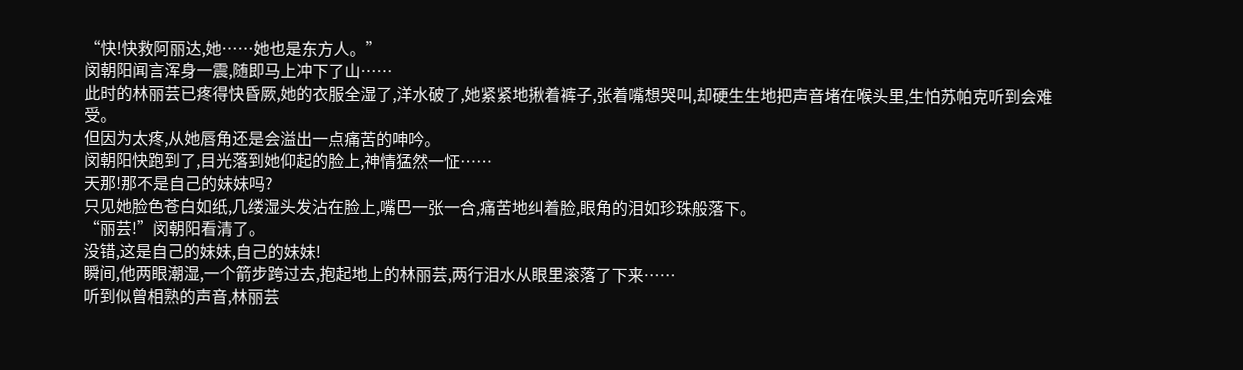“快!快救阿丽达,她……她也是东方人。”
闵朝阳闻言浑身一震,随即马上冲下了山……
此时的林丽芸已疼得快昏厥,她的衣服全湿了,洋水破了,她紧紧地揪着裤子,张着嘴想哭叫,却硬生生地把声音堵在喉头里,生怕苏帕克听到会难受。
但因为太疼,从她唇角还是会溢出一点痛苦的呻吟。
闵朝阳快跑到了,目光落到她仰起的脸上,神情猛然一怔……
天那!那不是自己的妹妹吗?
只见她脸色苍白如纸,几缕湿头发沾在脸上,嘴巴一张一合,痛苦地纠着脸,眼角的泪如珍珠般落下。
“丽芸!”闵朝阳看清了。
没错,这是自己的妹妹,自己的妹妹!
瞬间,他两眼潮湿,一个箭步跨过去,抱起地上的林丽芸,两行泪水从眼里滚落了下来……
听到似曾相熟的声音,林丽芸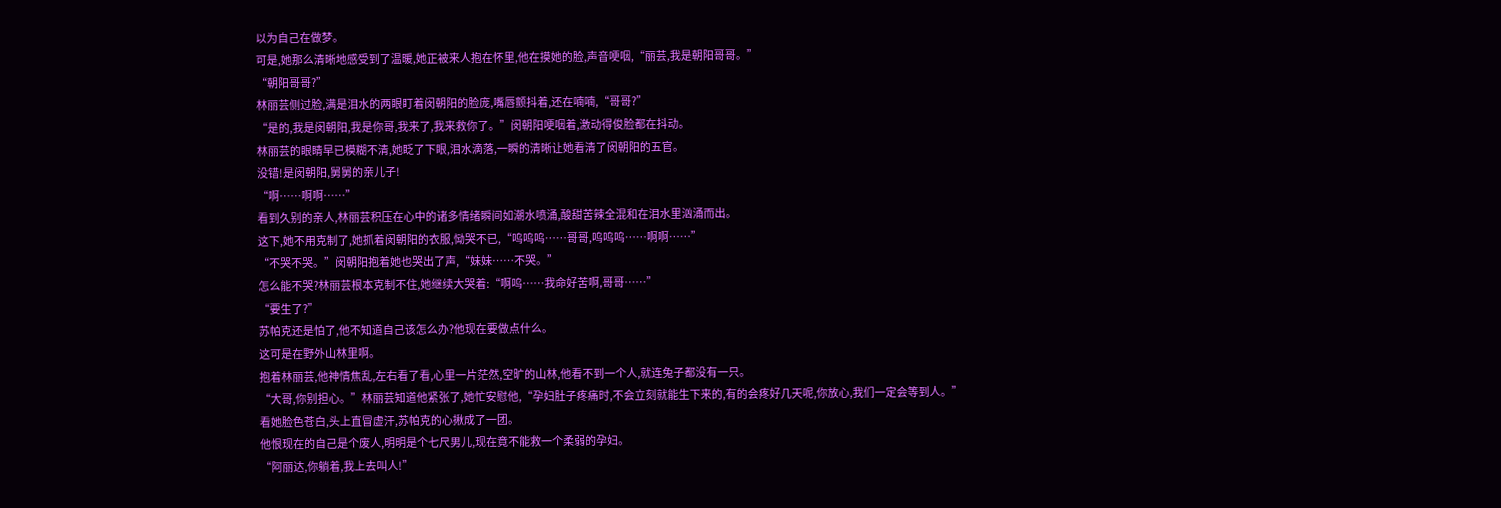以为自己在做梦。
可是,她那么清晰地感受到了温暖,她正被来人抱在怀里,他在摸她的脸,声音哽咽,“丽芸,我是朝阳哥哥。”
“朝阳哥哥?”
林丽芸侧过脸,满是泪水的两眼盯着闵朝阳的脸庞,嘴唇颤抖着,还在喃喃,“哥哥?”
“是的,我是闵朝阳,我是你哥,我来了,我来救你了。”闵朝阳哽咽着,激动得俊脸都在抖动。
林丽芸的眼睛早已模糊不清,她眨了下眼,泪水滴落,一瞬的清晰让她看清了闵朝阳的五官。
没错!是闵朝阳,舅舅的亲儿子!
“啊……啊啊……”
看到久别的亲人,林丽芸积压在心中的诸多情绪瞬间如潮水喷涌,酸甜苦辣全混和在泪水里汹涌而出。
这下,她不用克制了,她抓着闵朝阳的衣服,恸哭不已,“呜呜呜……哥哥,呜呜呜……啊啊……”
“不哭不哭。”闵朝阳抱着她也哭出了声,“妹妹……不哭。”
怎么能不哭?林丽芸根本克制不住,她继续大哭着:“啊呜……我命好苦啊,哥哥……”
“要生了?”
苏帕克还是怕了,他不知道自己该怎么办?他现在要做点什么。
这可是在野外山林里啊。
抱着林丽芸,他神情焦乱,左右看了看,心里一片茫然,空旷的山林,他看不到一个人,就连兔子都没有一只。
“大哥,你别担心。”林丽芸知道他紧张了,她忙安慰他,“孕妇肚子疼痛时,不会立刻就能生下来的,有的会疼好几天呢,你放心,我们一定会等到人。”
看她脸色苍白,头上直冒虚汗,苏帕克的心揪成了一团。
他恨现在的自己是个废人,明明是个七尺男儿,现在竟不能救一个柔弱的孕妇。
“阿丽达,你躺着,我上去叫人!”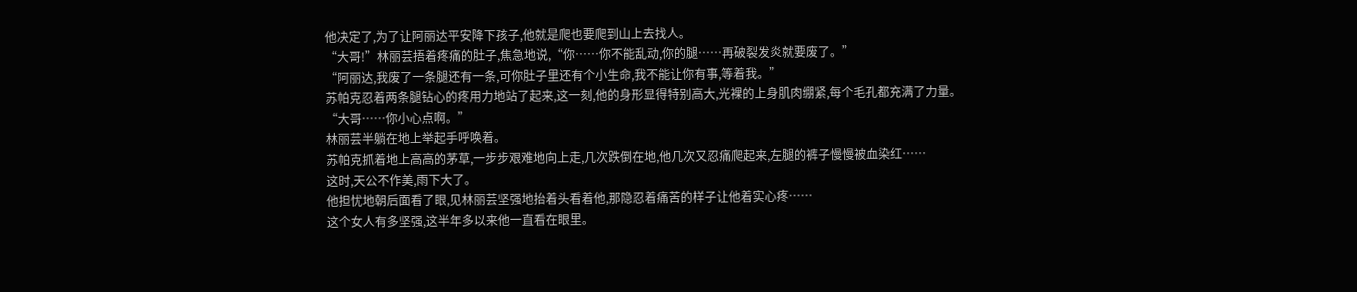他决定了,为了让阿丽达平安降下孩子,他就是爬也要爬到山上去找人。
“大哥!”林丽芸捂着疼痛的肚子,焦急地说,“你……你不能乱动,你的腿……再破裂发炎就要废了。”
“阿丽达,我废了一条腿还有一条,可你肚子里还有个小生命,我不能让你有事,等着我。”
苏帕克忍着两条腿钻心的疼用力地站了起来,这一刻,他的身形显得特别高大,光裸的上身肌肉绷紧,每个毛孔都充满了力量。
“大哥……你小心点啊。”
林丽芸半躺在地上举起手呼唤着。
苏帕克抓着地上高高的茅草,一步步艰难地向上走,几次跌倒在地,他几次又忍痛爬起来,左腿的裤子慢慢被血染红……
这时,天公不作美,雨下大了。
他担忧地朝后面看了眼,见林丽芸坚强地抬着头看着他,那隐忍着痛苦的样子让他着实心疼……
这个女人有多坚强,这半年多以来他一直看在眼里。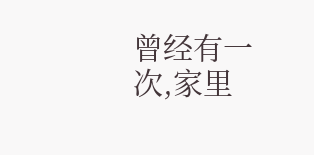曾经有一次,家里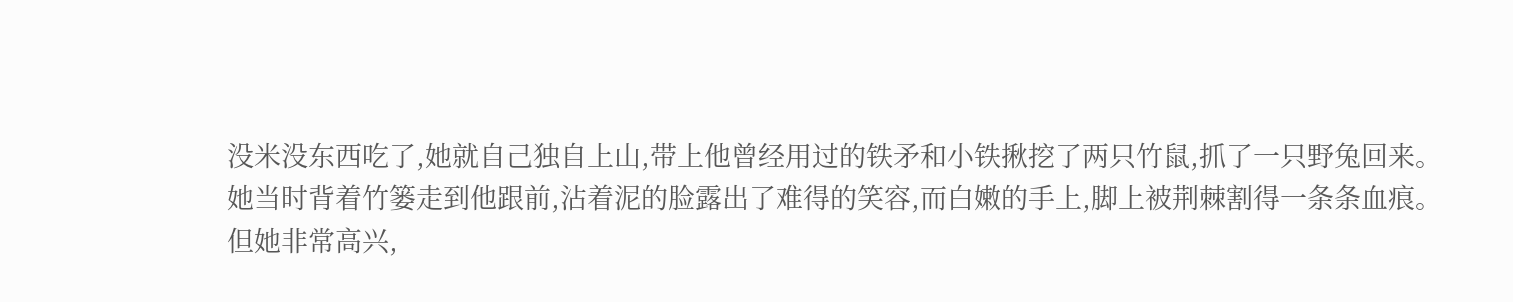没米没东西吃了,她就自己独自上山,带上他曾经用过的铁矛和小铁揪挖了两只竹鼠,抓了一只野兔回来。
她当时背着竹篓走到他跟前,沾着泥的脸露出了难得的笑容,而白嫩的手上,脚上被荆棘割得一条条血痕。
但她非常高兴,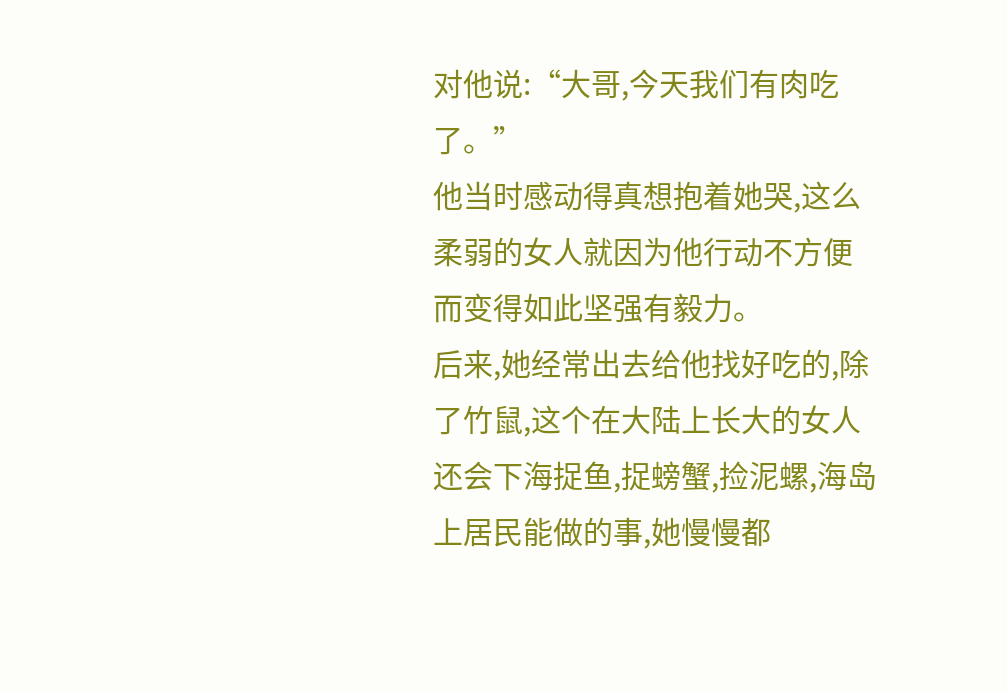对他说:“大哥,今天我们有肉吃了。”
他当时感动得真想抱着她哭,这么柔弱的女人就因为他行动不方便而变得如此坚强有毅力。
后来,她经常出去给他找好吃的,除了竹鼠,这个在大陆上长大的女人还会下海捉鱼,捉螃蟹,捡泥螺,海岛上居民能做的事,她慢慢都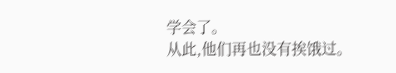学会了。
从此,他们再也没有挨饿过。